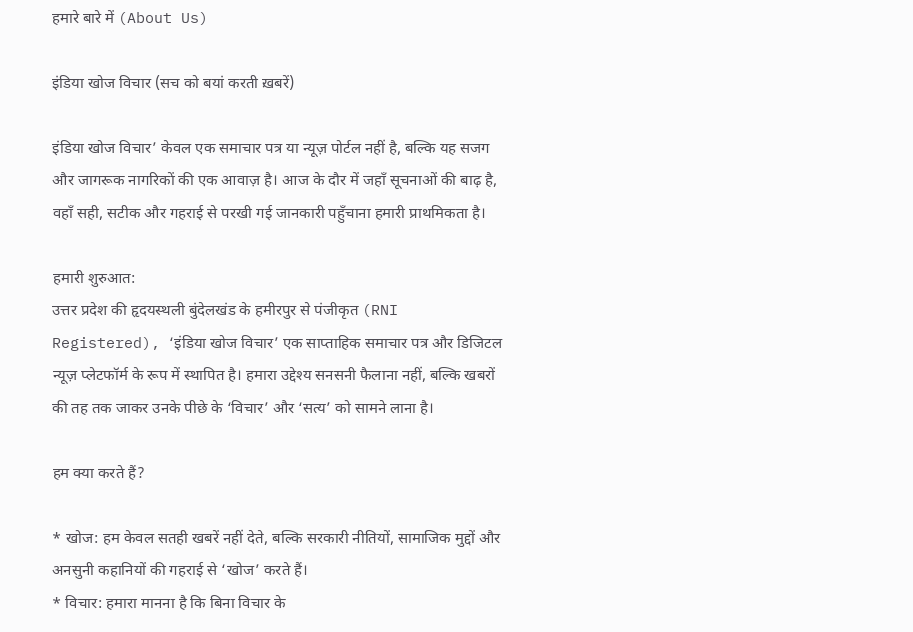हमारे बारे में (About Us)

इंडिया खोज विचार (सच को बयां करती ख़बरें)

इंडिया खोज विचार’ केवल एक समाचार पत्र या न्यूज़ पोर्टल नहीं है, बल्कि यह सजग और जागरूक नागरिकों की एक आवाज़ है। आज के दौर में जहाँ सूचनाओं की बाढ़ है, वहाँ सही, सटीक और गहराई से परखी गई जानकारी पहुँचाना हमारी प्राथमिकता है।

हमारी शुरुआत:
उत्तर प्रदेश की हृदयस्थली बुंदेलखंड के हमीरपुर से पंजीकृत (RNI Registered), ‘इंडिया खोज विचार’ एक साप्ताहिक समाचार पत्र और डिजिटल न्यूज़ प्लेटफॉर्म के रूप में स्थापित है। हमारा उद्देश्य सनसनी फैलाना नहीं, बल्कि खबरों की तह तक जाकर उनके पीछे के ‘विचार’ और ‘सत्य’ को सामने लाना है।

हम क्या करते हैं?

* खोज: हम केवल सतही खबरें नहीं देते, बल्कि सरकारी नीतियों, सामाजिक मुद्दों और अनसुनी कहानियों की गहराई से ‘खोज’ करते हैं।
* विचार: हमारा मानना है कि बिना विचार के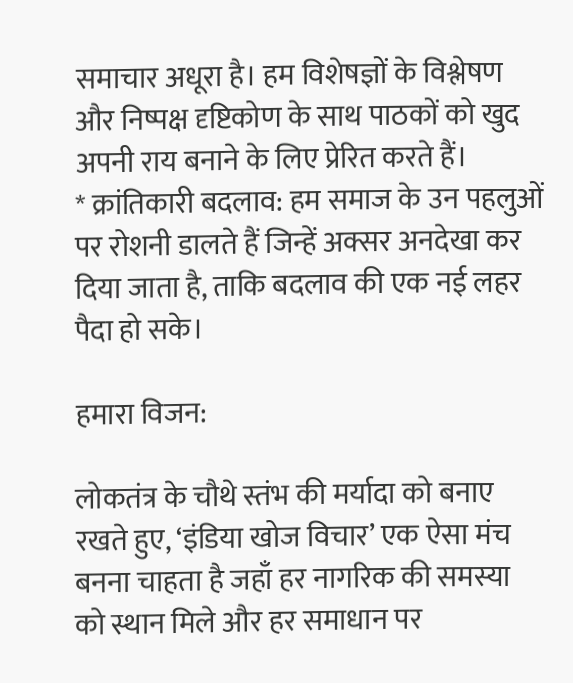समाचार अधूरा है। हम विशेषज्ञों के विश्लेषण और निष्पक्ष दृष्टिकोण के साथ पाठकों को खुद अपनी राय बनाने के लिए प्रेरित करते हैं।
* क्रांतिकारी बदलाव: हम समाज के उन पहलुओं पर रोशनी डालते हैं जिन्हें अक्सर अनदेखा कर दिया जाता है, ताकि बदलाव की एक नई लहर पैदा हो सके।

हमारा विजन:

लोकतंत्र के चौथे स्तंभ की मर्यादा को बनाए रखते हुए, ‘इंडिया खोज विचार’ एक ऐसा मंच बनना चाहता है जहाँ हर नागरिक की समस्या को स्थान मिले और हर समाधान पर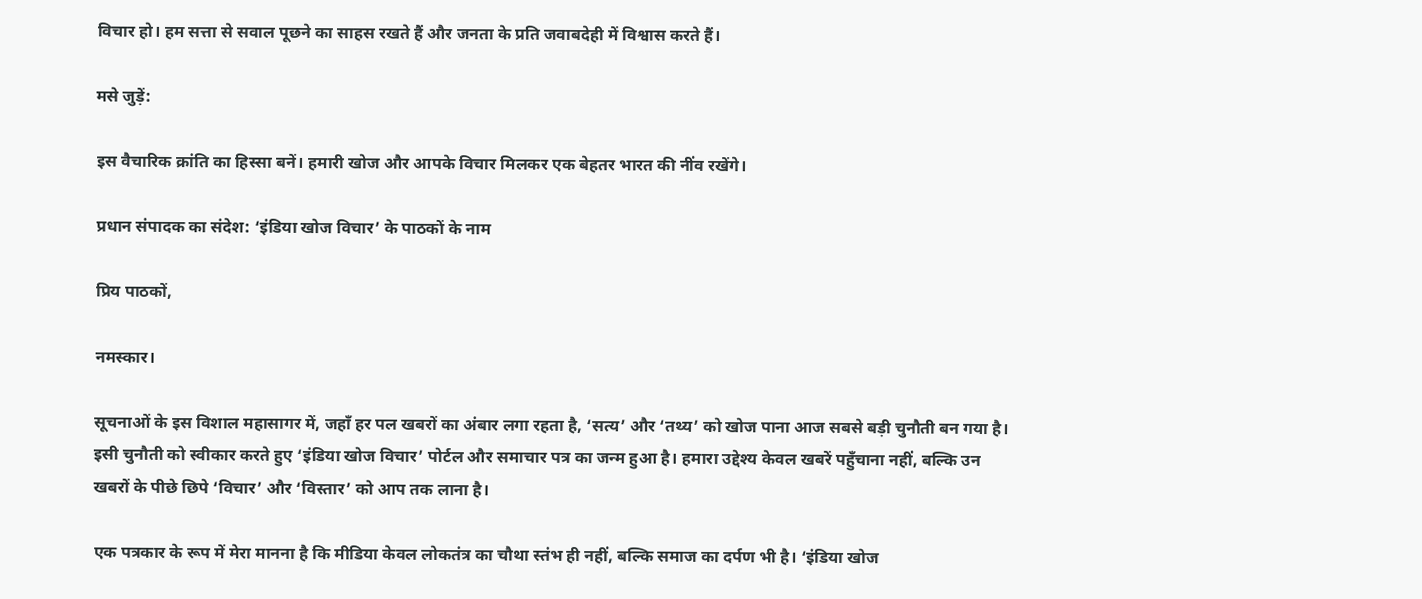विचार हो। हम सत्ता से सवाल पूछने का साहस रखते हैं और जनता के प्रति जवाबदेही में विश्वास करते हैं।

मसे जुड़ें:

इस वैचारिक क्रांति का हिस्सा बनें। हमारी खोज और आपके विचार मिलकर एक बेहतर भारत की नींव रखेंगे।

प्रधान संपादक का संदेश: ‘इंडिया खोज विचार’ के पाठकों के नाम

प्रिय पाठकों,

नमस्कार।

सूचनाओं के इस विशाल महासागर में, जहाँ हर पल खबरों का अंबार लगा रहता है, ‘सत्य’ और ‘तथ्य’ को खोज पाना आज सबसे बड़ी चुनौती बन गया है। इसी चुनौती को स्वीकार करते हुए ‘इंडिया खोज विचार’ पोर्टल और समाचार पत्र का जन्म हुआ है। हमारा उद्देश्य केवल खबरें पहुँचाना नहीं, बल्कि उन खबरों के पीछे छिपे ‘विचार’ और ‘विस्तार’ को आप तक लाना है।

एक पत्रकार के रूप में मेरा मानना है कि मीडिया केवल लोकतंत्र का चौथा स्तंभ ही नहीं, बल्कि समाज का दर्पण भी है। ‘इंडिया खोज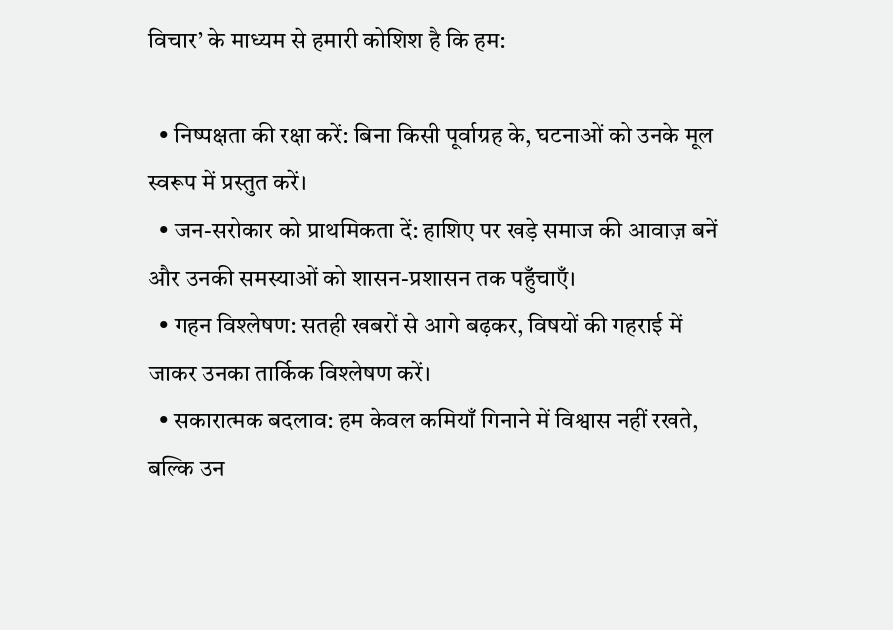विचार’ के माध्यम से हमारी कोशिश है कि हम:

  • निष्पक्षता की रक्षा करें: बिना किसी पूर्वाग्रह के, घटनाओं को उनके मूल स्वरूप में प्रस्तुत करें।
  • जन-सरोकार को प्राथमिकता दें: हाशिए पर खड़े समाज की आवाज़ बनें और उनकी समस्याओं को शासन-प्रशासन तक पहुँचाएँ।
  • गहन विश्लेषण: सतही खबरों से आगे बढ़कर, विषयों की गहराई में जाकर उनका तार्किक विश्लेषण करें।
  • सकारात्मक बदलाव: हम केवल कमियाँ गिनाने में विश्वास नहीं रखते, बल्कि उन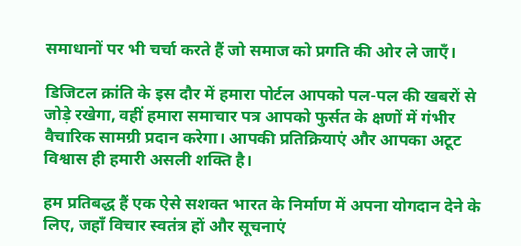समाधानों पर भी चर्चा करते हैं जो समाज को प्रगति की ओर ले जाएँ।

डिजिटल क्रांति के इस दौर में हमारा पोर्टल आपको पल-पल की खबरों से जोड़े रखेगा, वहीं हमारा समाचार पत्र आपको फुर्सत के क्षणों में गंभीर वैचारिक सामग्री प्रदान करेगा। आपकी प्रतिक्रियाएं और आपका अटूट विश्वास ही हमारी असली शक्ति है।

हम प्रतिबद्ध हैं एक ऐसे सशक्त भारत के निर्माण में अपना योगदान देने के लिए, जहाँ विचार स्वतंत्र हों और सूचनाएं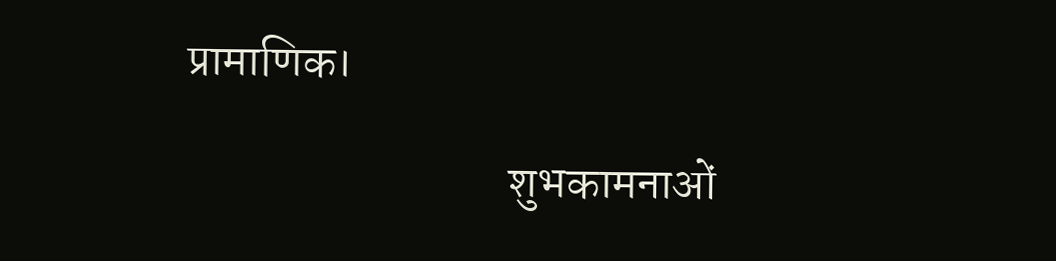प्रामाणिक।

                                   शुभकामनाओं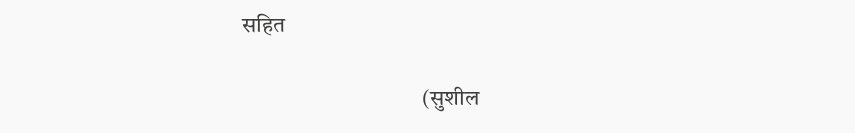सहित

                                       (सुशील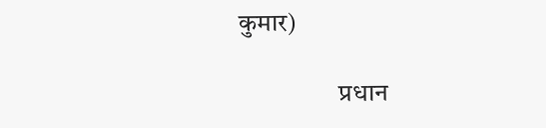कुमार)

                   प्रधान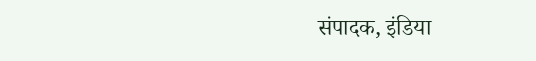संपादक, इंडिया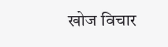खोज विचार